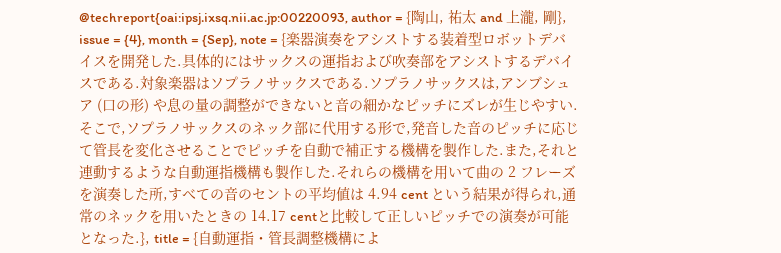@techreport{oai:ipsj.ixsq.nii.ac.jp:00220093, author = {陶山, 祐太 and 上瀧, 剛}, issue = {4}, month = {Sep}, note = {楽器演奏をアシストする装着型ロボットデバイスを開発した.具体的にはサックスの運指および吹奏部をアシストするデバイスである.対象楽器はソプラノサックスである.ソプラノサックスは,アンブシュア (口の形) や息の量の調整ができないと音の細かなピッチにズレが生じやすい.そこで,ソプラノサックスのネック部に代用する形で,発音した音のピッチに応じて管長を変化させることでピッチを自動で補正する機構を製作した.また,それと連動するような自動運指機構も製作した.それらの機構を用いて曲の 2 フレーズを演奏した所,すべての音のセントの平均値は 4.94 cent という結果が得られ,通常のネックを用いたときの 14.17 centと比較して正しいピッチでの演奏が可能となった.}, title = {自動運指・管長調整機構によ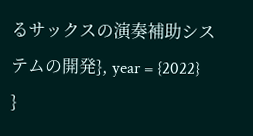るサックスの演奏補助システムの開発}, year = {2022} }